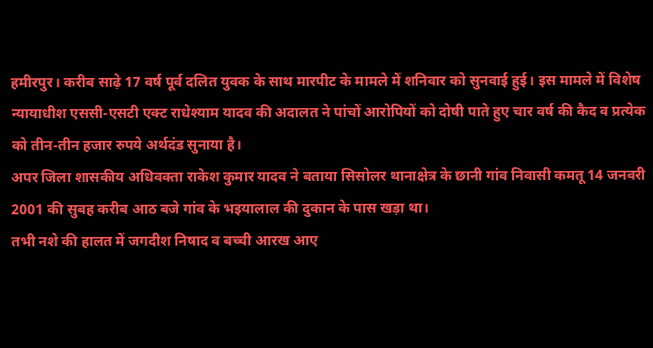हमीरपुर। करीब साढ़े 17 वर्ष पूर्व दलित युवक के साथ मारपीट के मामले में शनिवार को सुनवाई हुई। इस मामले में विशेष न्यायाधीश एससी-एसटी एक्ट राधेश्याम यादव की अदालत ने पांचों आरोपियों को दोषी पाते हुए चार वर्ष की कैद व प्रत्येक को तीन-तीन हजार रुपये अर्थदंड सुनाया है।
अपर जिला शासकीय अधिवक्ता राकेश कुमार यादव ने बताया सिसोलर थानाक्षेत्र के छानी गांव निवासी कमतू 14 जनवरी 2001 की सुबह करीब आठ बजे गांव के भइयालाल की दुकान के पास खड़ा था।
तभी नशे की हालत में जगदीश निषाद व बच्ची आरख आए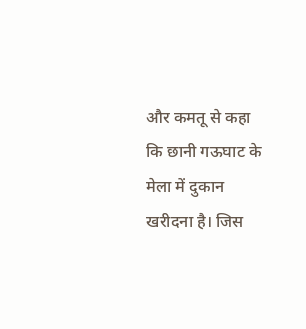और कमतू से कहा कि छानी गऊघाट के मेला में दुकान खरीदना है। जिस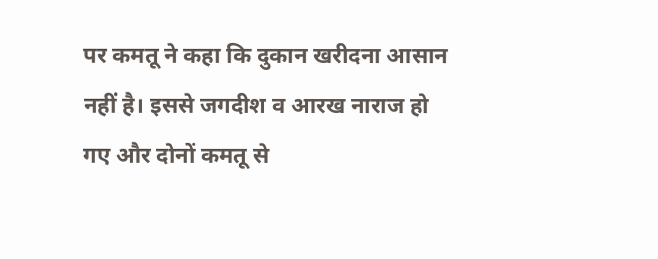पर कमतू ने कहा कि दुकान खरीदना आसान नहीं है। इससे जगदीश व आरख नाराज हो गए और दोनों कमतू से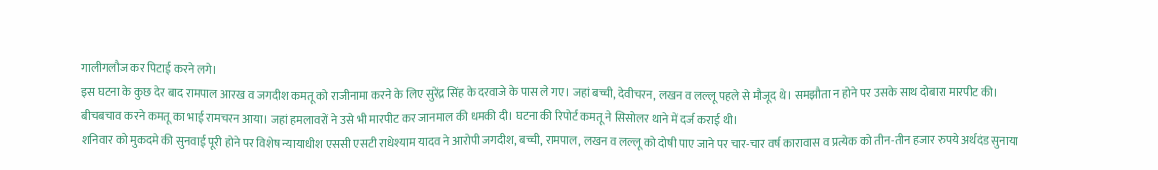गालीगलौज कर पिटाई करने लगे।
इस घटना के कुछ देर बाद रामपाल आरख व जगदीश कमतू को राजीनामा करने के लिए सुरेंद्र सिंह के दरवाजे के पास ले गए। जहां बच्ची, देवीचरन, लखन व लल्लू पहले से मौजूद थे। समझौता न होने पर उसके साथ दोबारा मारपीट की।
बीचबचाव करने कमतू का भाई रामचरन आया। जहां हमलावरों ने उसे भी मारपीट कर जानमाल की धमकी दी। घटना की रिपोर्ट कमतू ने सिसोलर थाने में दर्ज कराई थी।
शनिवार को मुकदमे की सुनवाई पूरी होने पर विशेष न्यायाधीश एससी एसटी राधेश्याम यादव ने आरोपी जगदीश, बच्ची, रामपाल, लखन व लल्लू को दोषी पाए जाने पर चार-चार वर्ष कारावास व प्रत्येक को तीन-तीन हजार रुपये अर्थदंड सुनाया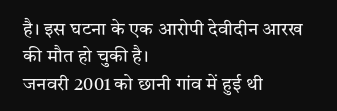है। इस घटना के एक आरोपी देवीदीन आरख की मौत हो चुकी है।
जनवरी 2001 को छानी गांव में हुई थी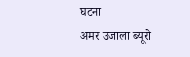घटना
अमर उजाला ब्यूरो